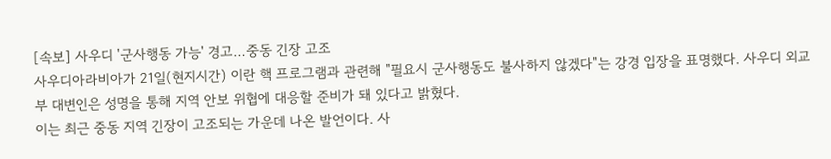[속보] 사우디 '군사행동 가능' 경고…중동 긴장 고조
사우디아라비아가 21일(현지시간) 이란 핵 프로그램과 관련해 "필요시 군사행동도 불사하지 않겠다"는 강경 입장을 표명했다. 사우디 외교부 대변인은 성명을 통해 지역 안보 위협에 대응할 준비가 돼 있다고 밝혔다.
이는 최근 중동 지역 긴장이 고조되는 가운데 나온 발언이다. 사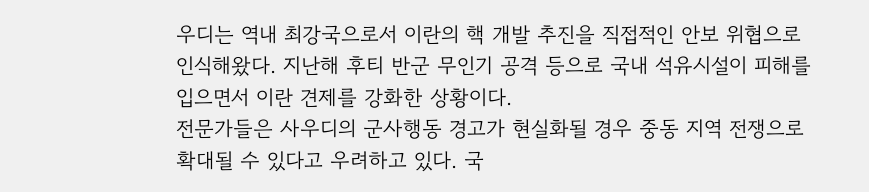우디는 역내 최강국으로서 이란의 핵 개발 추진을 직접적인 안보 위협으로 인식해왔다. 지난해 후티 반군 무인기 공격 등으로 국내 석유시설이 피해를 입으면서 이란 견제를 강화한 상황이다.
전문가들은 사우디의 군사행동 경고가 현실화될 경우 중동 지역 전쟁으로 확대될 수 있다고 우려하고 있다. 국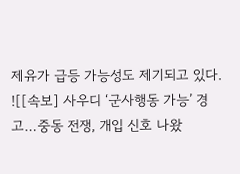제유가 급등 가능성도 제기되고 있다.
![[속보] 사우디 ‘군사행동 가능’ 경고…중동 전쟁, 개입 신호 나왔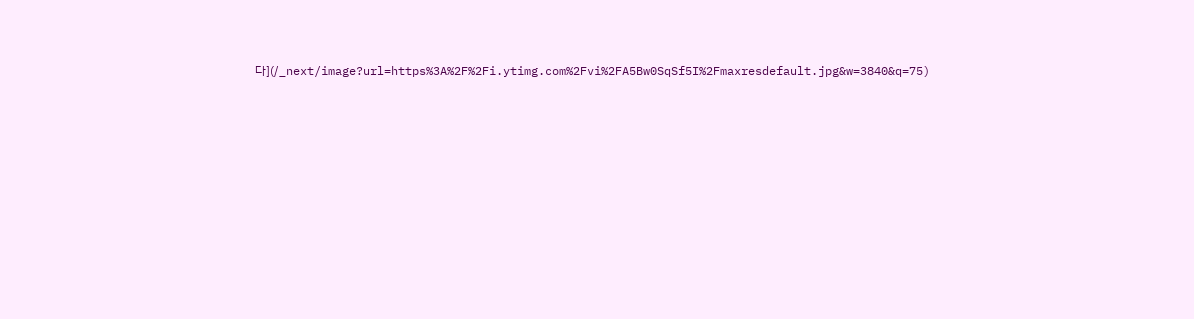다](/_next/image?url=https%3A%2F%2Fi.ytimg.com%2Fvi%2FA5Bw0SqSf5I%2Fmaxresdefault.jpg&w=3840&q=75)